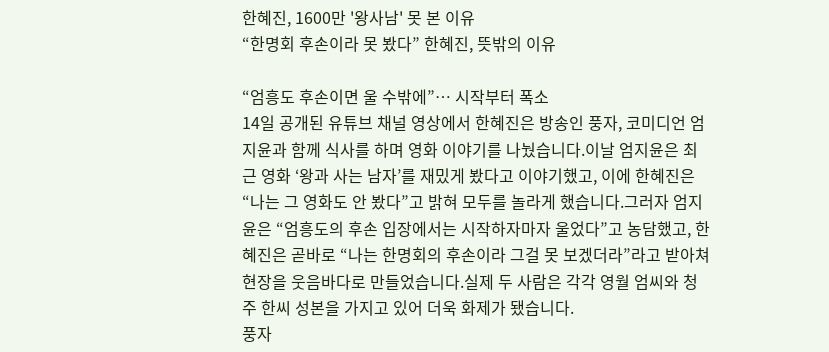한혜진, 1600만 '왕사남' 못 본 이유
“한명회 후손이라 못 봤다” 한혜진, 뜻밖의 이유

“엄흥도 후손이면 울 수밖에”… 시작부터 폭소
14일 공개된 유튜브 채널 영상에서 한혜진은 방송인 풍자, 코미디언 엄지윤과 함께 식사를 하며 영화 이야기를 나눴습니다.이날 엄지윤은 최근 영화 ‘왕과 사는 남자’를 재밌게 봤다고 이야기했고, 이에 한혜진은 “나는 그 영화도 안 봤다”고 밝혀 모두를 놀라게 했습니다.그러자 엄지윤은 “엄흥도의 후손 입장에서는 시작하자마자 울었다”고 농담했고, 한혜진은 곧바로 “나는 한명회의 후손이라 그걸 못 보겠더라”라고 받아쳐 현장을 웃음바다로 만들었습니다.실제 두 사람은 각각 영월 엄씨와 청주 한씨 성본을 가지고 있어 더욱 화제가 됐습니다.
풍자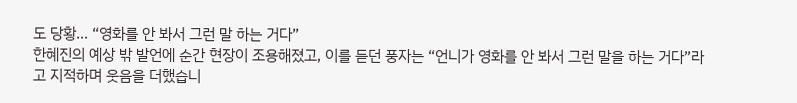도 당황… “영화를 안 봐서 그런 말 하는 거다”
한혜진의 예상 밖 발언에 순간 현장이 조용해졌고, 이를 듣던 풍자는 “언니가 영화를 안 봐서 그런 말을 하는 거다”라고 지적하며 웃음을 더했습니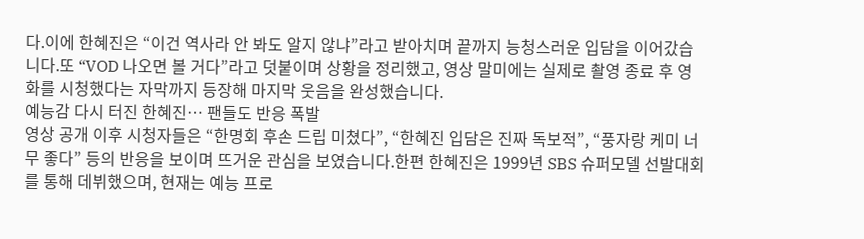다.이에 한혜진은 “이건 역사라 안 봐도 알지 않냐”라고 받아치며 끝까지 능청스러운 입담을 이어갔습니다.또 “VOD 나오면 볼 거다”라고 덧붙이며 상황을 정리했고, 영상 말미에는 실제로 촬영 종료 후 영화를 시청했다는 자막까지 등장해 마지막 웃음을 완성했습니다.
예능감 다시 터진 한혜진… 팬들도 반응 폭발
영상 공개 이후 시청자들은 “한명회 후손 드립 미쳤다”, “한혜진 입담은 진짜 독보적”, “풍자랑 케미 너무 좋다” 등의 반응을 보이며 뜨거운 관심을 보였습니다.한편 한혜진은 1999년 SBS 슈퍼모델 선발대회를 통해 데뷔했으며, 현재는 예능 프로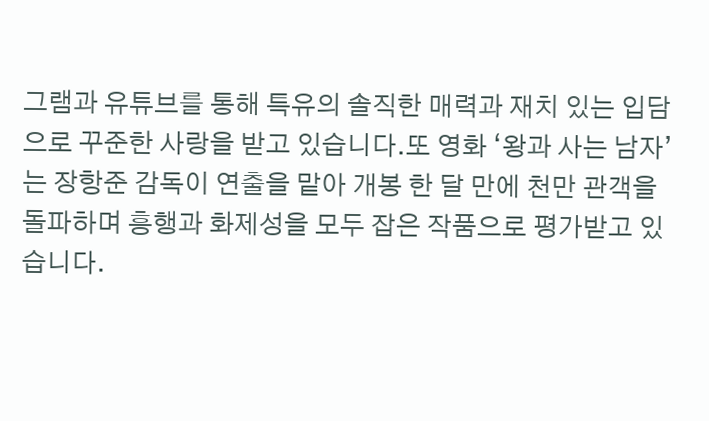그램과 유튜브를 통해 특유의 솔직한 매력과 재치 있는 입담으로 꾸준한 사랑을 받고 있습니다.또 영화 ‘왕과 사는 남자’는 장항준 감독이 연출을 맡아 개봉 한 달 만에 천만 관객을 돌파하며 흥행과 화제성을 모두 잡은 작품으로 평가받고 있습니다.